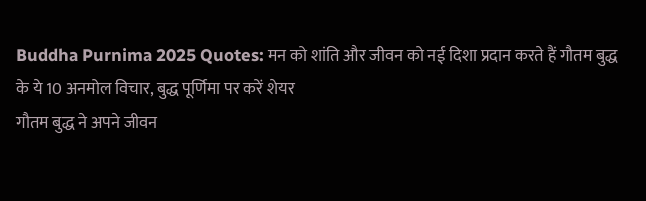Buddha Purnima 2025 Quotes: मन को शांति और जीवन को नई दिशा प्रदान करते हैं गौतम बुद्ध के ये 10 अनमोल विचार, बुद्ध पूर्णिमा पर करें शेयर
गौतम बुद्ध ने अपने जीवन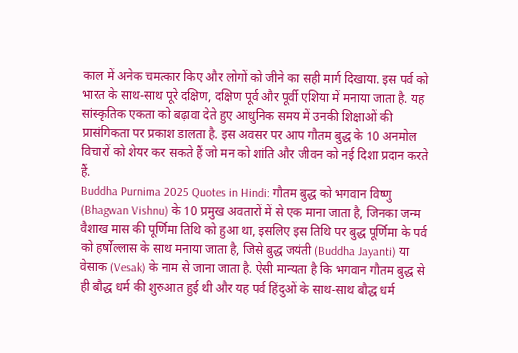काल में अनेक चमत्कार किए और लोगों को जीने का सही मार्ग दिखाया. इस पर्व को भारत के साथ-साथ पूरे दक्षिण, दक्षिण पूर्व और पूर्वी एशिया में मनाया जाता है. यह सांस्कृतिक एकता को बढ़ावा देते हुए आधुनिक समय में उनकी शिक्षाओं की प्रासंगिकता पर प्रकाश डालता है. इस अवसर पर आप गौतम बुद्ध के 10 अनमोल विचारों को शेयर कर सकते हैं जो मन को शांति और जीवन को नई दिशा प्रदान करते हैं.
Buddha Purnima 2025 Quotes in Hindi: गौतम बुद्ध को भगवान विष्णु (Bhagwan Vishnu) के 10 प्रमुख अवतारों में से एक माना जाता है, जिनका जन्म वैशाख मास की पूर्णिमा तिथि को हुआ था, इसलिए इस तिथि पर बुद्ध पूर्णिमा के पर्व को हर्षोल्लास के साथ मनाया जाता है, जिसे बुद्ध जयंती (Buddha Jayanti) या वेसाक (Vesak) के नाम से जाना जाता है. ऐसी मान्यता है कि भगवान गौतम बुद्ध से ही बौद्ध धर्म की शुरुआत हुई थी और यह पर्व हिंदुओं के साथ-साथ बौद्ध धर्म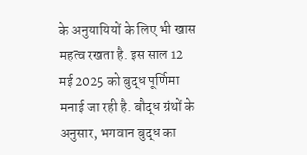के अनुयायियों के लिए भी खास महत्व रखता है. इस साल 12 मई 2025 को बुद्ध पूर्णिमा मनाई जा रही है. बौद्ध ग्रंथों के अनुसार, भगवान बुद्ध का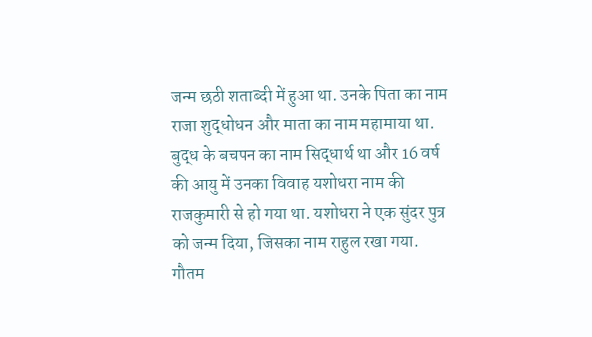जन्म छठी शताब्दी में हुआ था. उनके पिता का नाम राजा शुद्धोधन और माता का नाम महामाया था. बुद्ध के बचपन का नाम सिद्धार्थ था और 16 वर्ष की आयु में उनका विवाह यशोधरा नाम की राजकुमारी से हो गया था. यशोधरा ने एक सुंदर पुत्र को जन्म दिया, जिसका नाम राहुल रखा गया.
गौतम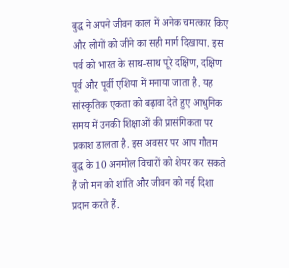बुद्ध ने अपने जीवन काल में अनेक चमत्कार किए और लोगों को जीने का सही मार्ग दिखाया. इस पर्व को भारत के साथ-साथ पूरे दक्षिण, दक्षिण पूर्व और पूर्वी एशिया में मनाया जाता है. यह सांस्कृतिक एकता को बढ़ावा देते हुए आधुनिक समय में उनकी शिक्षाओं की प्रासंगिकता पर प्रकाश डालता है. इस अवसर पर आप गौतम बुद्ध के 10 अनमोल विचारों को शेयर कर सकते हैं जो मन को शांति और जीवन को नई दिशा प्रदान करते हैं.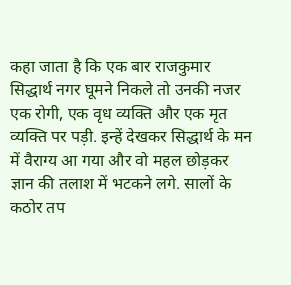कहा जाता है कि एक बार राजकुमार सिद्धार्थ नगर घूमने निकले तो उनकी नजर एक रोगी, एक वृध व्यक्ति और एक मृत व्यक्ति पर पड़ी. इन्हें देखकर सिद्धार्थ के मन में वैराग्य आ गया और वो महल छोड़कर ज्ञान की तलाश में भटकने लगे. सालों के कठोर तप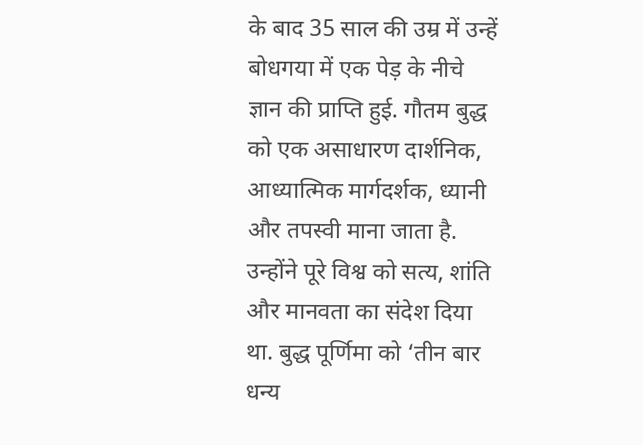के बाद 35 साल की उम्र में उन्हें बोधगया में एक पेड़ के नीचे ज्ञान की प्राप्ति हुई. गौतम बुद्ध को एक असाधारण दार्शनिक, आध्यात्मिक मार्गदर्शक, ध्यानी और तपस्वी माना जाता है. उन्होंने पूरे विश्व को सत्य, शांति और मानवता का संदेश दिया था. बुद्ध पूर्णिमा को ‘तीन बार धन्य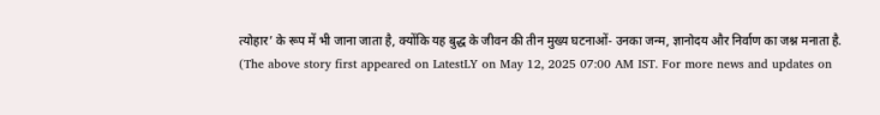त्योहार’ के रूप में भी जाना जाता है, क्योंकि यह बुद्ध के जीवन की तीन मुख्य घटनाओं- उनका जन्म, ज्ञानोदय और निर्वाण का जश्न मनाता है.
(The above story first appeared on LatestLY on May 12, 2025 07:00 AM IST. For more news and updates on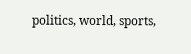politics, world, sports,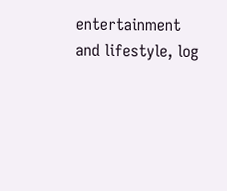entertainment and lifestyle, log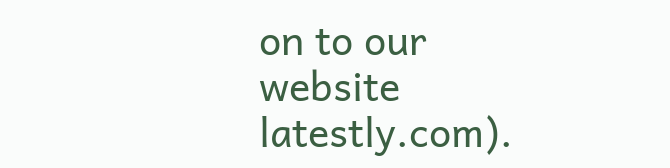on to our website latestly.com).